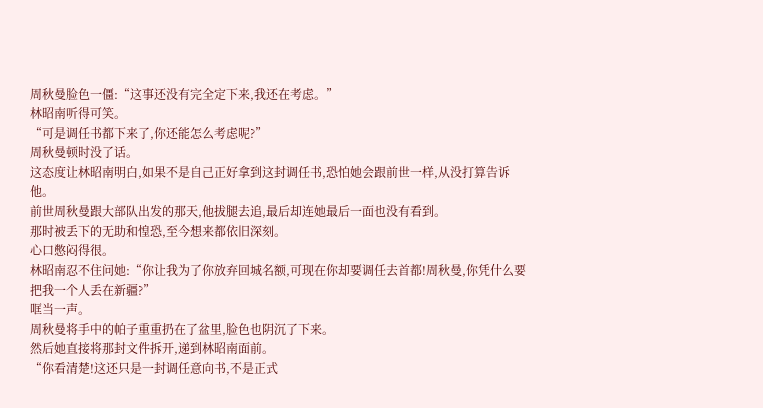周秋曼脸色一僵:“这事还没有完全定下来,我还在考虑。”
林昭南听得可笑。
“可是调任书都下来了,你还能怎么考虑呢?”
周秋曼顿时没了话。
这态度让林昭南明白,如果不是自己正好拿到这封调任书,恐怕她会跟前世一样,从没打算告诉他。
前世周秋曼跟大部队出发的那天,他拔腿去追,最后却连她最后一面也没有看到。
那时被丢下的无助和惶恐,至今想来都依旧深刻。
心口憋闷得很。
林昭南忍不住问她:“你让我为了你放弃回城名额,可现在你却要调任去首都!周秋曼,你凭什么要把我一个人丢在新疆?”
哐当一声。
周秋曼将手中的帕子重重扔在了盆里,脸色也阴沉了下来。
然后她直接将那封文件拆开,递到林昭南面前。
“你看清楚!这还只是一封调任意向书,不是正式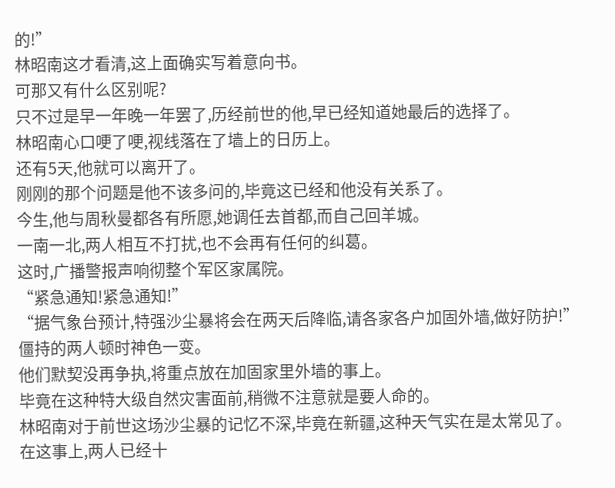的!”
林昭南这才看清,这上面确实写着意向书。
可那又有什么区别呢?
只不过是早一年晚一年罢了,历经前世的他,早已经知道她最后的选择了。
林昭南心口哽了哽,视线落在了墙上的日历上。
还有5天,他就可以离开了。
刚刚的那个问题是他不该多问的,毕竟这已经和他没有关系了。
今生,他与周秋曼都各有所愿,她调任去首都,而自己回羊城。
一南一北,两人相互不打扰,也不会再有任何的纠葛。
这时,广播警报声响彻整个军区家属院。
“紧急通知!紧急通知!”
“据气象台预计,特强沙尘暴将会在两天后降临,请各家各户加固外墙,做好防护!”
僵持的两人顿时神色一变。
他们默契没再争执,将重点放在加固家里外墙的事上。
毕竟在这种特大级自然灾害面前,稍微不注意就是要人命的。
林昭南对于前世这场沙尘暴的记忆不深,毕竟在新疆,这种天气实在是太常见了。
在这事上,两人已经十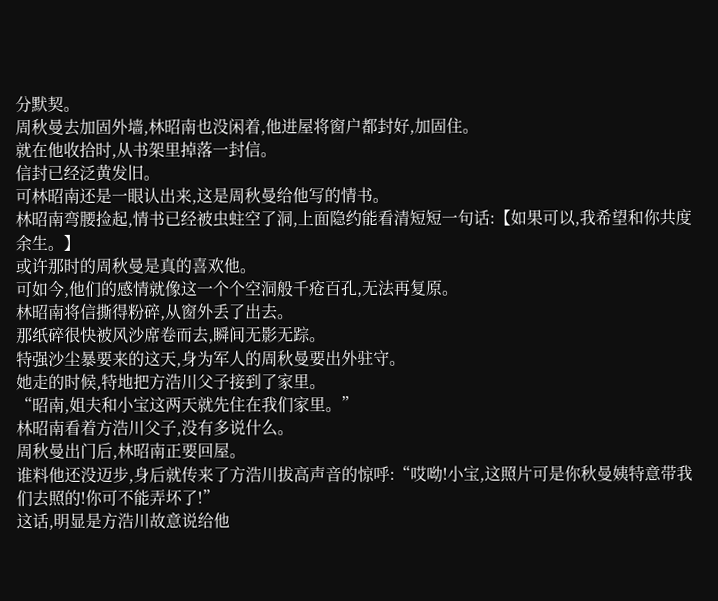分默契。
周秋曼去加固外墙,林昭南也没闲着,他进屋将窗户都封好,加固住。
就在他收拾时,从书架里掉落一封信。
信封已经泛黄发旧。
可林昭南还是一眼认出来,这是周秋曼给他写的情书。
林昭南弯腰捡起,情书已经被虫蛀空了洞,上面隐约能看清短短一句话:【如果可以,我希望和你共度余生。】
或许那时的周秋曼是真的喜欢他。
可如今,他们的感情就像这一个个空洞般千疮百孔,无法再复原。
林昭南将信撕得粉碎,从窗外丢了出去。
那纸碎很快被风沙席卷而去,瞬间无影无踪。
特强沙尘暴要来的这天,身为军人的周秋曼要出外驻守。
她走的时候,特地把方浩川父子接到了家里。
“昭南,姐夫和小宝这两天就先住在我们家里。”
林昭南看着方浩川父子,没有多说什么。
周秋曼出门后,林昭南正要回屋。
谁料他还没迈步,身后就传来了方浩川拔高声音的惊呼:“哎呦!小宝,这照片可是你秋曼姨特意带我们去照的!你可不能弄坏了!”
这话,明显是方浩川故意说给他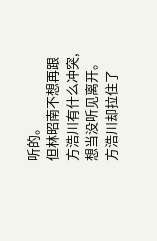听的。
但林昭南不想再跟方浩川有什么冲突,想当没听见离开。
方浩川却拉住了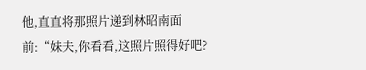他,直直将那照片递到林昭南面前:“妹夫,你看看,这照片照得好吧?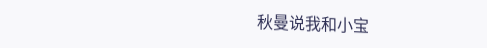秋曼说我和小宝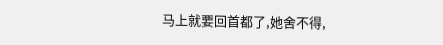马上就要回首都了,她舍不得,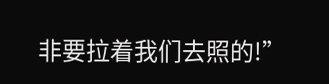非要拉着我们去照的!”